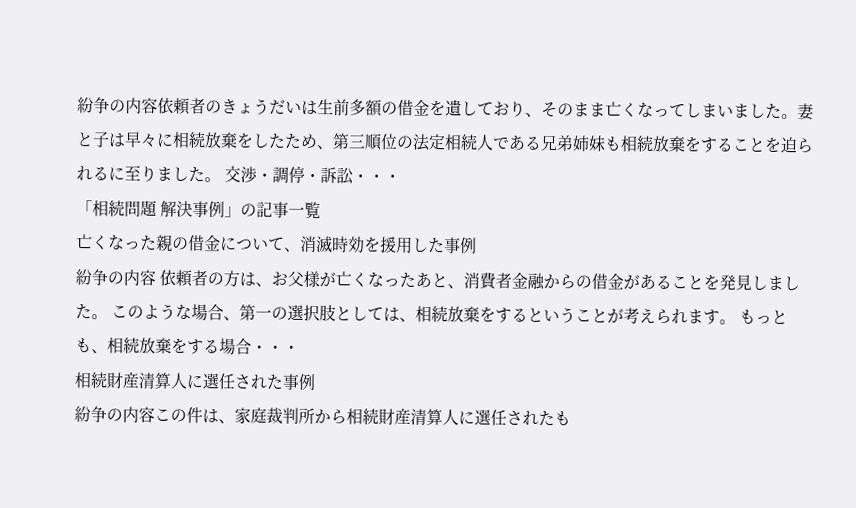紛争の内容依頼者のきょうだいは生前多額の借金を遺しており、そのまま亡くなってしまいました。妻と子は早々に相続放棄をしたため、第三順位の法定相続人である兄弟姉妹も相続放棄をすることを迫られるに至りました。 交渉・調停・訴訟・・・
「相続問題 解決事例」の記事一覧
亡くなった親の借金について、消滅時効を援用した事例
紛争の内容 依頼者の方は、お父様が亡くなったあと、消費者金融からの借金があることを発見しました。 このような場合、第一の選択肢としては、相続放棄をするということが考えられます。 もっとも、相続放棄をする場合・・・
相続財産清算人に選任された事例
紛争の内容この件は、家庭裁判所から相続財産清算人に選任されたも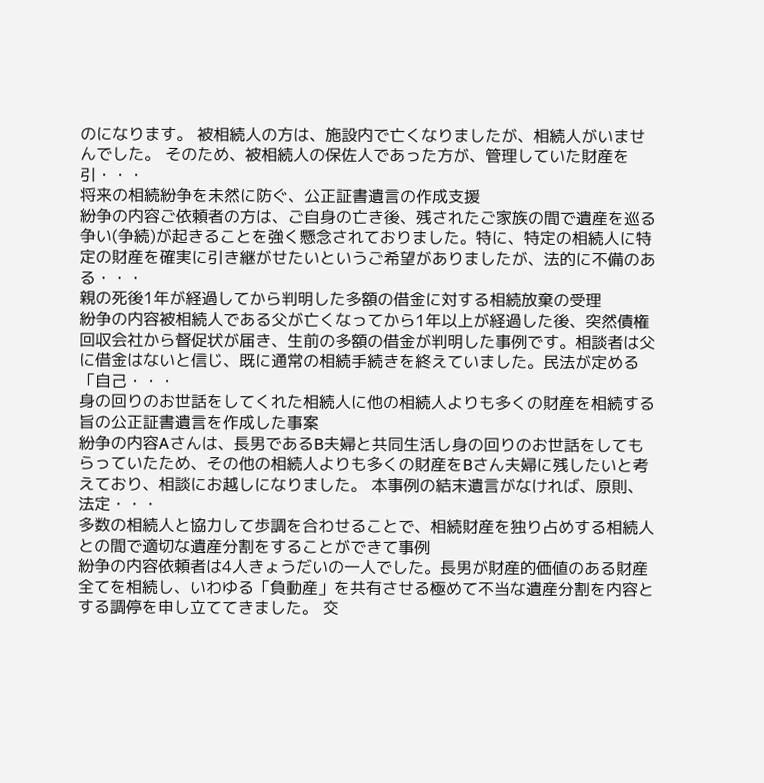のになります。 被相続人の方は、施設内で亡くなりましたが、相続人がいませんでした。 そのため、被相続人の保佐人であった方が、管理していた財産を引・・・
将来の相続紛争を未然に防ぐ、公正証書遺言の作成支援
紛争の内容ご依頼者の方は、ご自身の亡き後、残されたご家族の間で遺産を巡る争い(争続)が起きることを強く懸念されておりました。特に、特定の相続人に特定の財産を確実に引き継がせたいというご希望がありましたが、法的に不備のある・・・
親の死後1年が経過してから判明した多額の借金に対する相続放棄の受理
紛争の内容被相続人である父が亡くなってから1年以上が経過した後、突然債権回収会社から督促状が届き、生前の多額の借金が判明した事例です。相談者は父に借金はないと信じ、既に通常の相続手続きを終えていました。民法が定める「自己・・・
身の回りのお世話をしてくれた相続人に他の相続人よりも多くの財産を相続する旨の公正証書遺言を作成した事案
紛争の内容Aさんは、長男であるB夫婦と共同生活し身の回りのお世話をしてもらっていたため、その他の相続人よりも多くの財産をBさん夫婦に残したいと考えており、相談にお越しになりました。 本事例の結末遺言がなければ、原則、法定・・・
多数の相続人と協力して歩調を合わせることで、相続財産を独り占めする相続人との間で適切な遺産分割をすることができて事例
紛争の内容依頼者は4人きょうだいの一人でした。長男が財産的価値のある財産全てを相続し、いわゆる「負動産」を共有させる極めて不当な遺産分割を内容とする調停を申し立ててきました。 交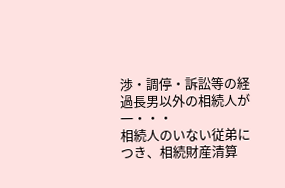渉・調停・訴訟等の経過長男以外の相続人が一・・・
相続人のいない従弟につき、相続財産清算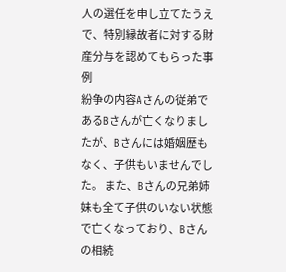人の選任を申し立てたうえで、特別縁故者に対する財産分与を認めてもらった事例
紛争の内容Aさんの従弟であるBさんが亡くなりましたが、Bさんには婚姻歴もなく、子供もいませんでした。 また、Bさんの兄弟姉妹も全て子供のいない状態で亡くなっており、Bさんの相続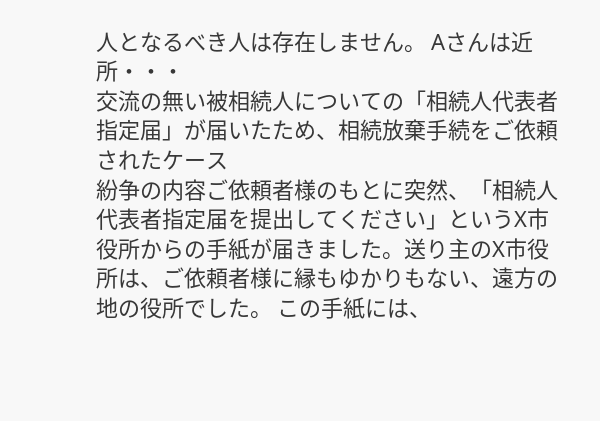人となるべき人は存在しません。 Aさんは近所・・・
交流の無い被相続人についての「相続人代表者指定届」が届いたため、相続放棄手続をご依頼されたケース
紛争の内容ご依頼者様のもとに突然、「相続人代表者指定届を提出してください」というX市役所からの手紙が届きました。送り主のX市役所は、ご依頼者様に縁もゆかりもない、遠方の地の役所でした。 この手紙には、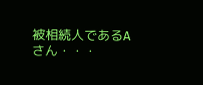被相続人であるAさん・・・